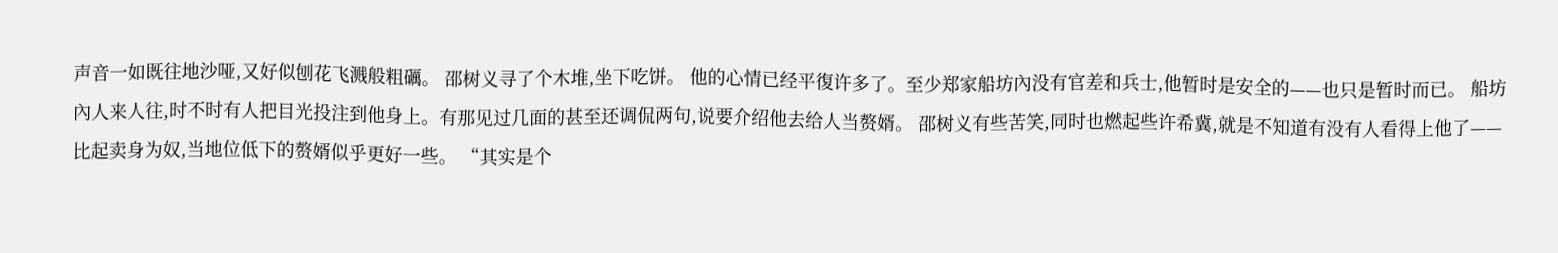声音一如既往地沙哑,又好似刨花飞溅般粗礪。 邵树义寻了个木堆,坐下吃饼。 他的心情已经平復许多了。至少郑家船坊內没有官差和兵士,他暂时是安全的——也只是暂时而已。 船坊內人来人往,时不时有人把目光投注到他身上。有那见过几面的甚至还调侃两句,说要介绍他去给人当赘婿。 邵树义有些苦笑,同时也燃起些许希冀,就是不知道有没有人看得上他了——比起卖身为奴,当地位低下的赘婿似乎更好一些。 “其实是个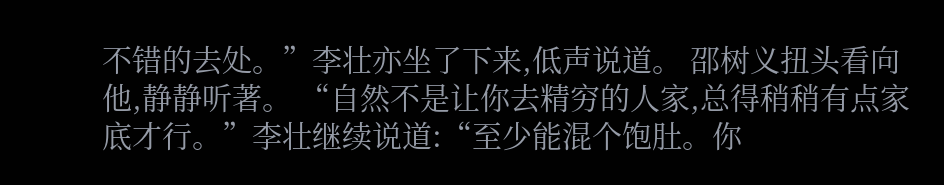不错的去处。”李壮亦坐了下来,低声说道。 邵树义扭头看向他,静静听著。 “自然不是让你去精穷的人家,总得稍稍有点家底才行。”李壮继续说道:“至少能混个饱肚。你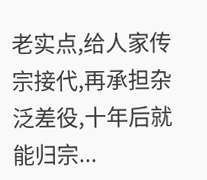老实点,给人家传宗接代,再承担杂泛差役,十年后就能归宗...